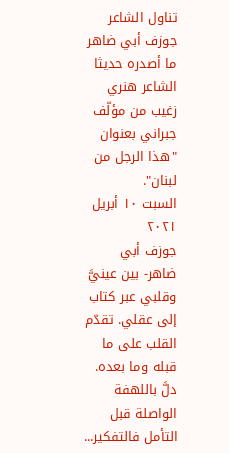تناول الشاعر جوزف أبي ضاهر ما أصدره حديثا الشاعر هنري زغيب من مؤلّف جبراني بعنوان "هذا الرجل من لبنان".
السبت ١٠ أبريل ٢٠٢١
جوزف أبي ضاهر- بين عينيَّ وقلبي عبر كتاب إلى عقلي. تقدّم القلب على ما قبله وما بعده. دلَّ باللهفة الواصلة قبل التأمل فالتفكير...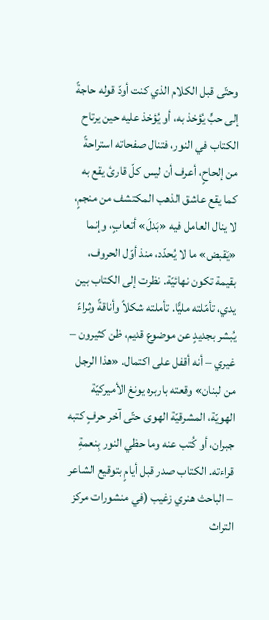وحتّى قبل الكلام الذي كنت أودّ قوله حاجةً إلى حبٍّ يُؤخذ به، أو يُؤخذ عليه حين يرتاح الكتاب في النور، فتنال صفحاته استراحةً من إلحاحٍ، أعرف أن ليس كلّ قارئ يقع به كما يقع عاشق الذهب المكتشف من منجمٍ، لا ينال العامل فيه «بَدلَ» أتعابٍ، وإنما «يَقبض» ما لا يُحدّد، منذ أوّل الحروف، بقيمة تكون نهائيّة. نظرت إلى الكتاب بين يدي، تأمّلته مليًّا. تأملته شكلاً وأناقةً وثراءً يُبشر بجديدٍ عن موضوع قديم، ظن كثيرون – غيري – أنه أقفل على اكتمال. «هذا الرجل من لبنان» وقعته باربره يونغ الأميركيّة الهويّة، المشرقيّة الهوى حتّى آخر حرفٍ كتبه جبران، أو كُتب عنه وما حظي النور بِنعمةِ قراءته. الكتاب صدر قبل أيامٍ بتوقيع الشاعر – الباحث هنري زغيب (في منشورات مركز التراث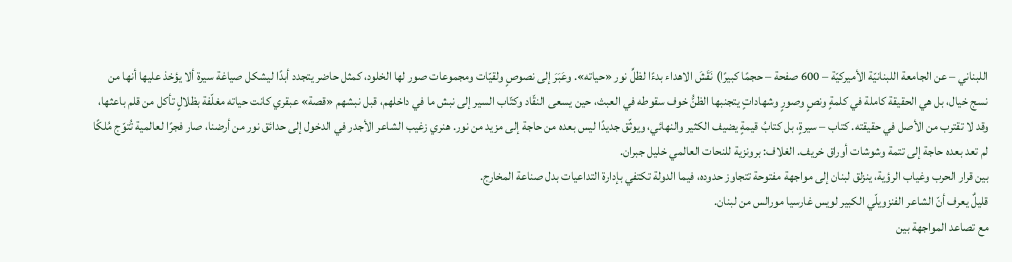اللبناني – عن الجامعة اللبنانيّة الأميركيّة – 600 صفحة – حجمًا كبيرًا) نَقَشَ الاهداء بدءًا لظلِّ نور «حياته». وعَبَرَ إلى نصوصٍ ولقيّات ومجموعات صور لها الخلود، كمثل حاضر يتجدد أبدًا ليشكل صياغة سيرة ألا يؤخذ عليها أنها من نسج خيال، بل هي الحقيقة كاملة في كلمةٍ ونصٍ وصورٍ وشهاداتٍ يتجنبها الظنُّ خوف سقوطه في العبث، حين يسعى النقّاد وكتّاب السير إلى نبش ما في داخلهم، قبل نبشهم «قصة» عبقري كانت حياته مغلّفة بظلالٍ تأكل من قلم باعثها، وقد لا تقترب من الأصل في حقيقته. كتاب – سيرةٍ، بل كتابُ قيمةٍ يضيف الكثير والنهائي، ويوثّق جديدًا ليس بعده من حاجة إلى مزيد من نور. هنري زغيب الشاعر الأجدر في الدخول إلى حدائق نور من أرضنا، صار فجرًا لعالمية تُتوّج مُلكًا لم تعد بعده حاجة إلى تتمة وشوشات أوراق خريف. الغلاف: برونزية للنحات العالمي خليل جبران.
بين قرار الحرب وغياب الرؤية، ينزلق لبنان إلى مواجهة مفتوحة تتجاوز حدوده، فيما الدولة تكتفي بإدارة التداعيات بدل صناعة المخارج.
قليلٌ يعرف أنّ الشاعر الفنزويلّي الكبير لويس غارسيا مورالس من لبنان.
مع تصاعد المواجهة بين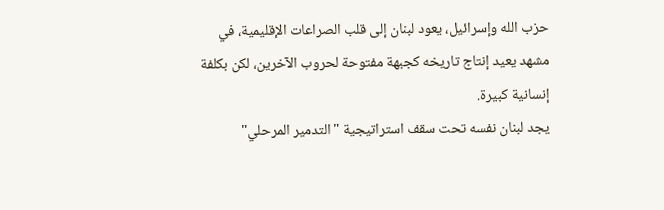حزب الله وإسرائيل، يعود لبنان إلى قلب الصراعات الإقليمية، في مشهد يعيد إنتاج تاريخه كجبهة مفتوحة لحروب الآخرين، لكن بكلفة إنسانية كبيرة.
يجد لبنان نفسه تحت سقف استراتيجية "التدمير المرحلي"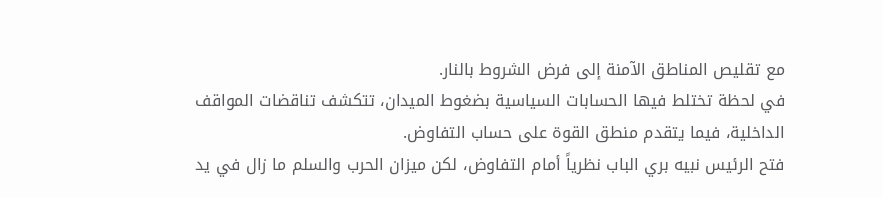مع تقليص المناطق الآمنة إلى فرض الشروط بالنار.
في لحظة تختلط فيها الحسابات السياسية بضغوط الميدان، تتكشف تناقضات المواقف الداخلية، فيما يتقدم منطق القوة على حساب التفاوض.
فتح الرئيس نبيه بري الباب نظرياً أمام التفاوض، لكن ميزان الحرب والسلم ما زال في يد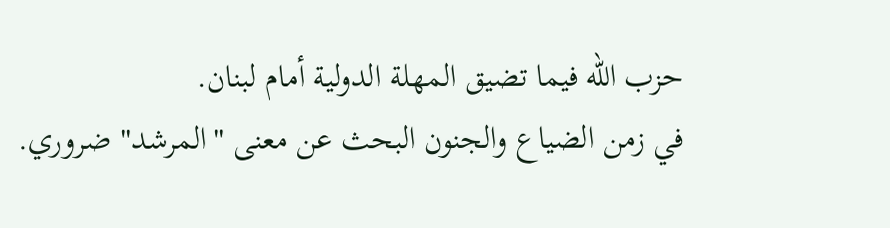حزب الله فيما تضيق المهلة الدولية أمام لبنان.
في زمن الضياع والجنون البحث عن معنى "المرشد" ضروري.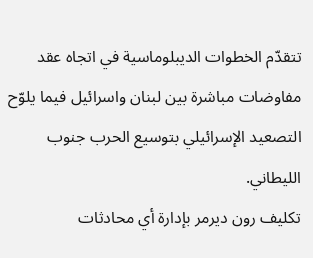تتقدّم الخطوات الديبلوماسية في اتجاه عقد مفاوضات مباشرة بين لبنان واسرائيل فيما يلوّح التصعيد الإسرائيلي بتوسيع الحرب جنوب الليطاني.
تكليف رون ديرمر بإدارة أي محادثات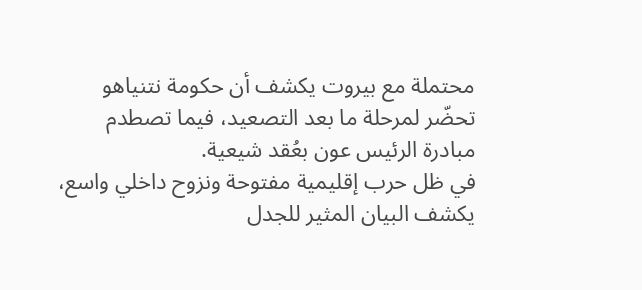محتملة مع بيروت يكشف أن حكومة نتنياهو تحضّر لمرحلة ما بعد التصعيد، فيما تصطدم مبادرة الرئيس عون بعُقد شيعية.
في ظل حرب إقليمية مفتوحة ونزوح داخلي واسع، يكشف البيان المثير للجدل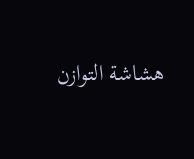هشاشة التوازن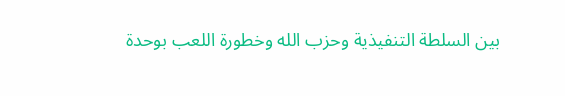بين السلطة التنفيذية وحزب الله وخطورة اللعب بوحدة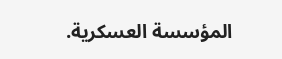المؤسسة العسكرية.